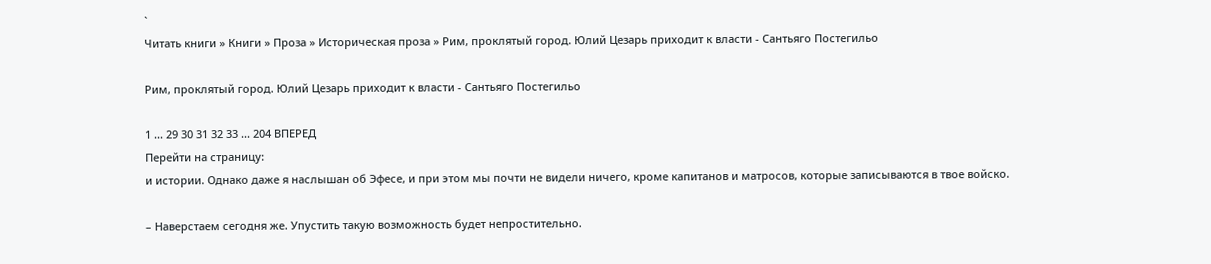`
Читать книги » Книги » Проза » Историческая проза » Рим, проклятый город. Юлий Цезарь приходит к власти - Сантьяго Постегильо

Рим, проклятый город. Юлий Цезарь приходит к власти - Сантьяго Постегильо

1 ... 29 30 31 32 33 ... 204 ВПЕРЕД
Перейти на страницу:
и истории. Однако даже я наслышан об Эфесе, и при этом мы почти не видели ничего, кроме капитанов и матросов, которые записываются в твое войско.

– Наверстаем сегодня же. Упустить такую возможность будет непростительно.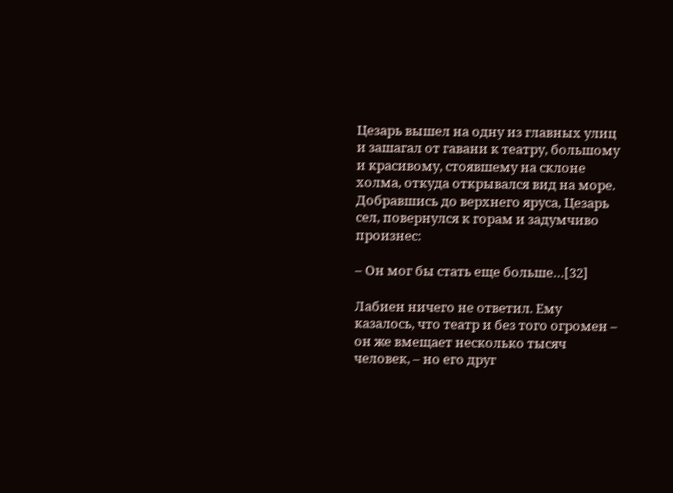Цезарь вышел на одну из главных улиц и зашагал от гавани к театру, большому и красивому, стоявшему на склоне холма, откуда открывался вид на море. Добравшись до верхнего яруса, Цезарь сел, повернулся к горам и задумчиво произнес:

– Он мог бы стать еще больше…[32]

Лабиен ничего не ответил. Ему казалось, что театр и без того огромен – он же вмещает несколько тысяч человек, – но его друг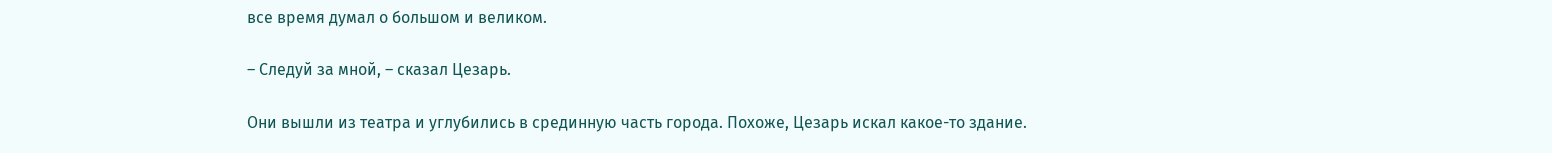все время думал о большом и великом.

– Следуй за мной, – сказал Цезарь.

Они вышли из театра и углубились в срединную часть города. Похоже, Цезарь искал какое-то здание.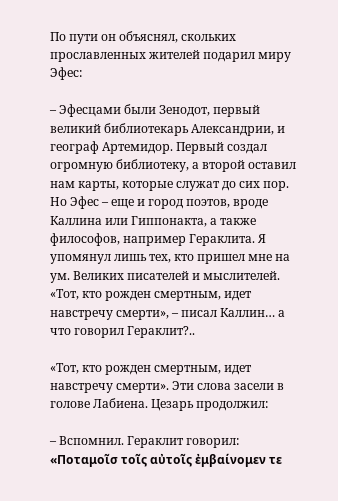По пути он объяснял, скольких прославленных жителей подарил миру Эфес:

– Эфесцами были Зенодот, первый великий библиотекарь Александрии, и географ Артемидор. Первый создал огромную библиотеку, а второй оставил нам карты, которые служат до сих пор. Но Эфес – еще и город поэтов, вроде Каллина или Гиппонакта, а также философов, например Гераклита. Я упомянул лишь тех, кто пришел мне на ум. Великих писателей и мыслителей. «Тот, кто рожден смертным, идет навстречу смерти», – писал Каллин… а что говорил Гераклит?..

«Тот, кто рожден смертным, идет навстречу смерти». Эти слова засели в голове Лабиена. Цезарь продолжил:

– Вспомнил. Гераклит говорил: «Ποταμοῖσ τοῖς αὐτοῖς ἐμβαίνομεν τε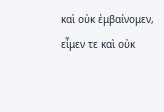καὶ οὐκ ἐμβαίνομεν, εἶμεν τε καὶ οὐκ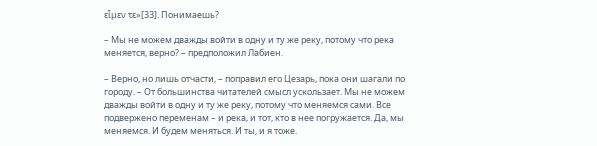εἶμεν τε»[33]. Понимаешь?

– Мы не можем дважды войти в одну и ту же реку, потому что река меняется, верно? – предположил Лабиен.

– Верно, но лишь отчасти, – поправил его Цезарь, пока они шагали по городу. – От большинства читателей смысл ускользает. Мы не можем дважды войти в одну и ту же реку, потому что меняемся сами. Все подвержено переменам – и река, и тот, кто в нее погружается. Да, мы меняемся. И будем меняться. И ты, и я тоже.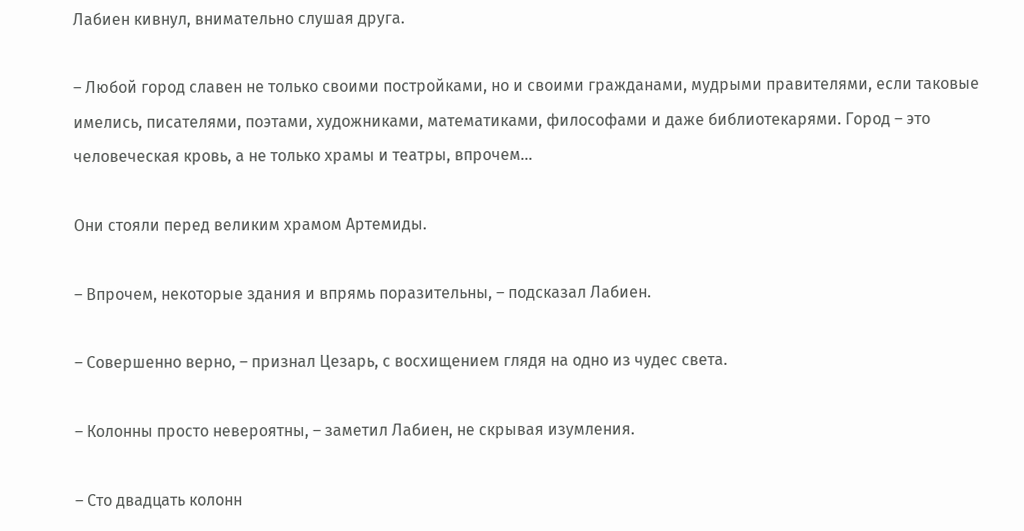Лабиен кивнул, внимательно слушая друга.

– Любой город славен не только своими постройками, но и своими гражданами, мудрыми правителями, если таковые имелись, писателями, поэтами, художниками, математиками, философами и даже библиотекарями. Город – это человеческая кровь, а не только храмы и театры, впрочем…

Они стояли перед великим храмом Артемиды.

– Впрочем, некоторые здания и впрямь поразительны, – подсказал Лабиен.

– Совершенно верно, – признал Цезарь, с восхищением глядя на одно из чудес света.

– Колонны просто невероятны, – заметил Лабиен, не скрывая изумления.

– Сто двадцать колонн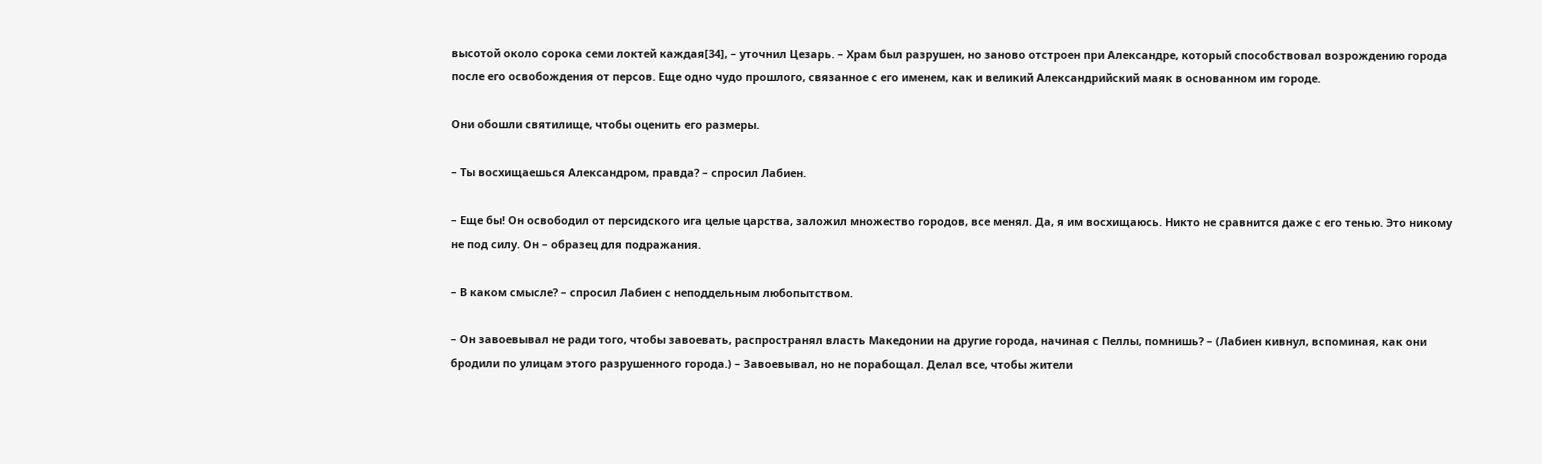высотой около сорока семи локтей каждая[34], – уточнил Цезарь. – Храм был разрушен, но заново отстроен при Александре, который способствовал возрождению города после его освобождения от персов. Еще одно чудо прошлого, связанное с его именем, как и великий Александрийский маяк в основанном им городе.

Они обошли святилище, чтобы оценить его размеры.

– Ты восхищаешься Александром, правда? – спросил Лабиен.

– Еще бы! Он освободил от персидского ига целые царства, заложил множество городов, все менял. Да, я им восхищаюсь. Никто не сравнится даже с его тенью. Это никому не под силу. Он – образец для подражания.

– В каком смысле? – спросил Лабиен с неподдельным любопытством.

– Он завоевывал не ради того, чтобы завоевать, распространял власть Македонии на другие города, начиная с Пеллы, помнишь? – (Лабиен кивнул, вспоминая, как они бродили по улицам этого разрушенного города.) – Завоевывал, но не порабощал. Делал все, чтобы жители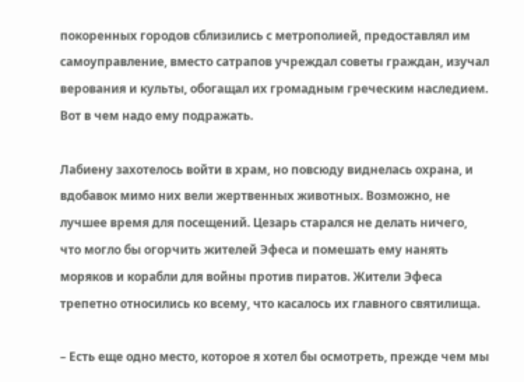покоренных городов сблизились с метрополией, предоставлял им самоуправление, вместо сатрапов учреждал советы граждан, изучал верования и культы, обогащал их громадным греческим наследием. Вот в чем надо ему подражать.

Лабиену захотелось войти в храм, но повсюду виднелась охрана, и вдобавок мимо них вели жертвенных животных. Возможно, не лучшее время для посещений. Цезарь старался не делать ничего, что могло бы огорчить жителей Эфеса и помешать ему нанять моряков и корабли для войны против пиратов. Жители Эфеса трепетно относились ко всему, что касалось их главного святилища.

– Есть еще одно место, которое я хотел бы осмотреть, прежде чем мы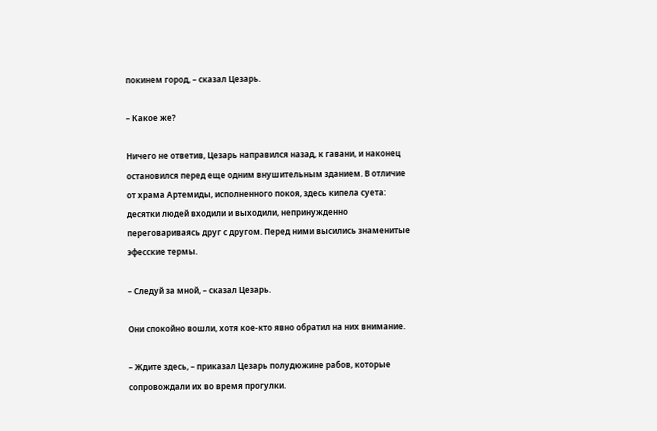покинем город, – сказал Цезарь.

– Какое же?

Ничего не ответив, Цезарь направился назад, к гавани, и наконец остановился перед еще одним внушительным зданием. В отличие от храма Артемиды, исполненного покоя, здесь кипела суета: десятки людей входили и выходили, непринужденно переговариваясь друг с другом. Перед ними высились знаменитые эфесские термы.

– Следуй за мной, – сказал Цезарь.

Они спокойно вошли, хотя кое-кто явно обратил на них внимание.

– Ждите здесь, – приказал Цезарь полудюжине рабов, которые сопровождали их во время прогулки.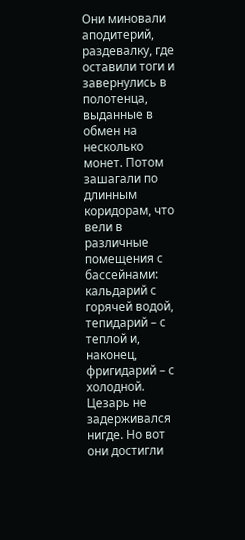Они миновали аподитерий, раздевалку, где оставили тоги и завернулись в полотенца, выданные в обмен на несколько монет. Потом зашагали по длинным коридорам, что вели в различные помещения с бассейнами: кальдарий с горячей водой, тепидарий – с теплой и, наконец, фригидарий – с холодной. Цезарь не задерживался нигде. Но вот они достигли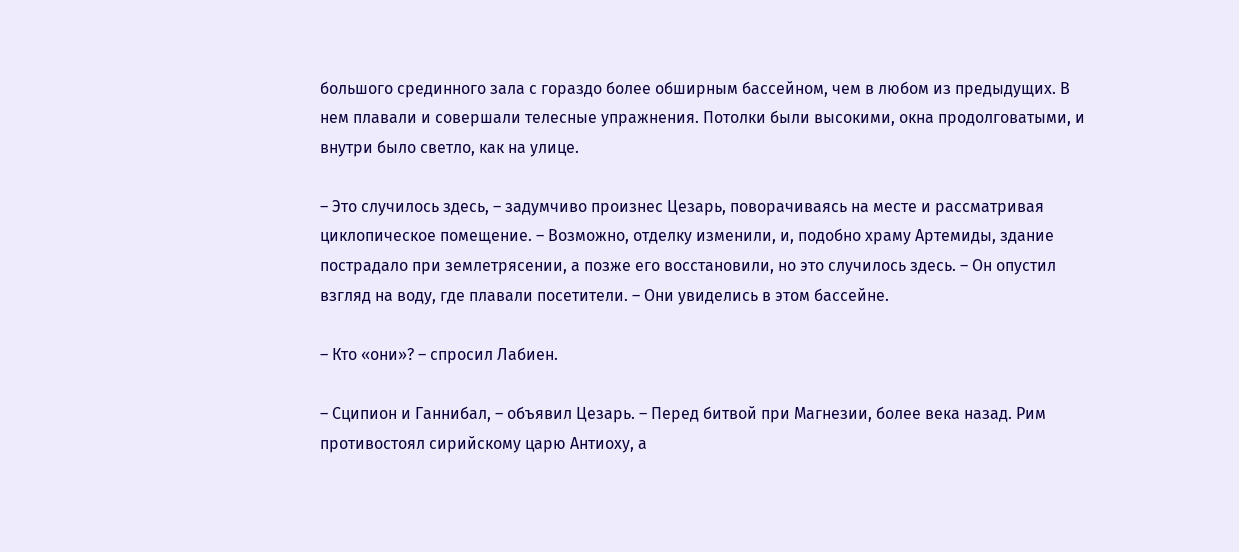большого срединного зала с гораздо более обширным бассейном, чем в любом из предыдущих. В нем плавали и совершали телесные упражнения. Потолки были высокими, окна продолговатыми, и внутри было светло, как на улице.

– Это случилось здесь, – задумчиво произнес Цезарь, поворачиваясь на месте и рассматривая циклопическое помещение. – Возможно, отделку изменили, и, подобно храму Артемиды, здание пострадало при землетрясении, а позже его восстановили, но это случилось здесь. – Он опустил взгляд на воду, где плавали посетители. – Они увиделись в этом бассейне.

– Кто «они»? – спросил Лабиен.

– Сципион и Ганнибал, – объявил Цезарь. – Перед битвой при Магнезии, более века назад. Рим противостоял сирийскому царю Антиоху, а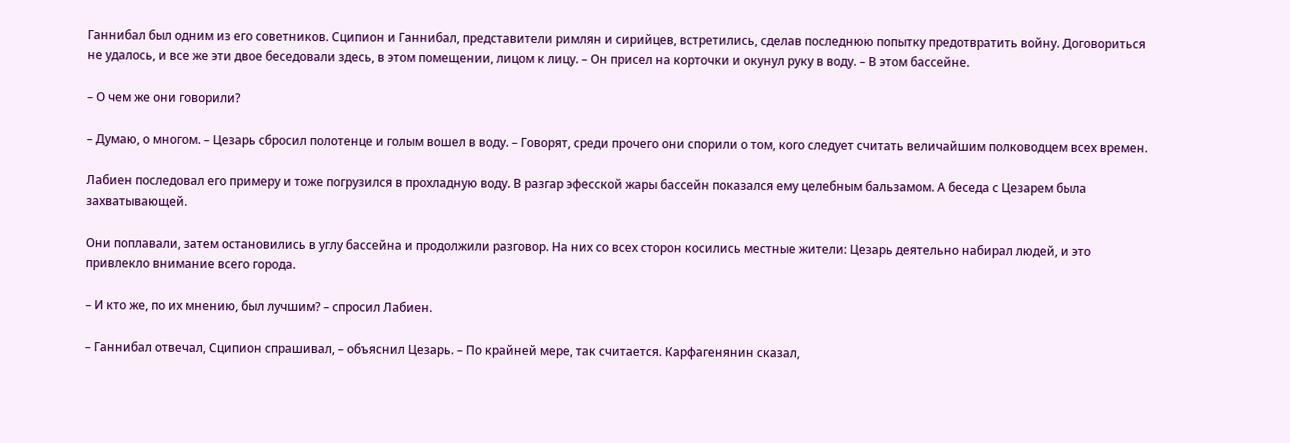Ганнибал был одним из его советников. Сципион и Ганнибал, представители римлян и сирийцев, встретились, сделав последнюю попытку предотвратить войну. Договориться не удалось, и все же эти двое беседовали здесь, в этом помещении, лицом к лицу. – Он присел на корточки и окунул руку в воду. – В этом бассейне.

– О чем же они говорили?

– Думаю, о многом. – Цезарь сбросил полотенце и голым вошел в воду. – Говорят, среди прочего они спорили о том, кого следует считать величайшим полководцем всех времен.

Лабиен последовал его примеру и тоже погрузился в прохладную воду. В разгар эфесской жары бассейн показался ему целебным бальзамом. А беседа с Цезарем была захватывающей.

Они поплавали, затем остановились в углу бассейна и продолжили разговор. На них со всех сторон косились местные жители: Цезарь деятельно набирал людей, и это привлекло внимание всего города.

– И кто же, по их мнению, был лучшим? – спросил Лабиен.

– Ганнибал отвечал, Сципион спрашивал, – объяснил Цезарь. – По крайней мере, так считается. Карфагенянин сказал,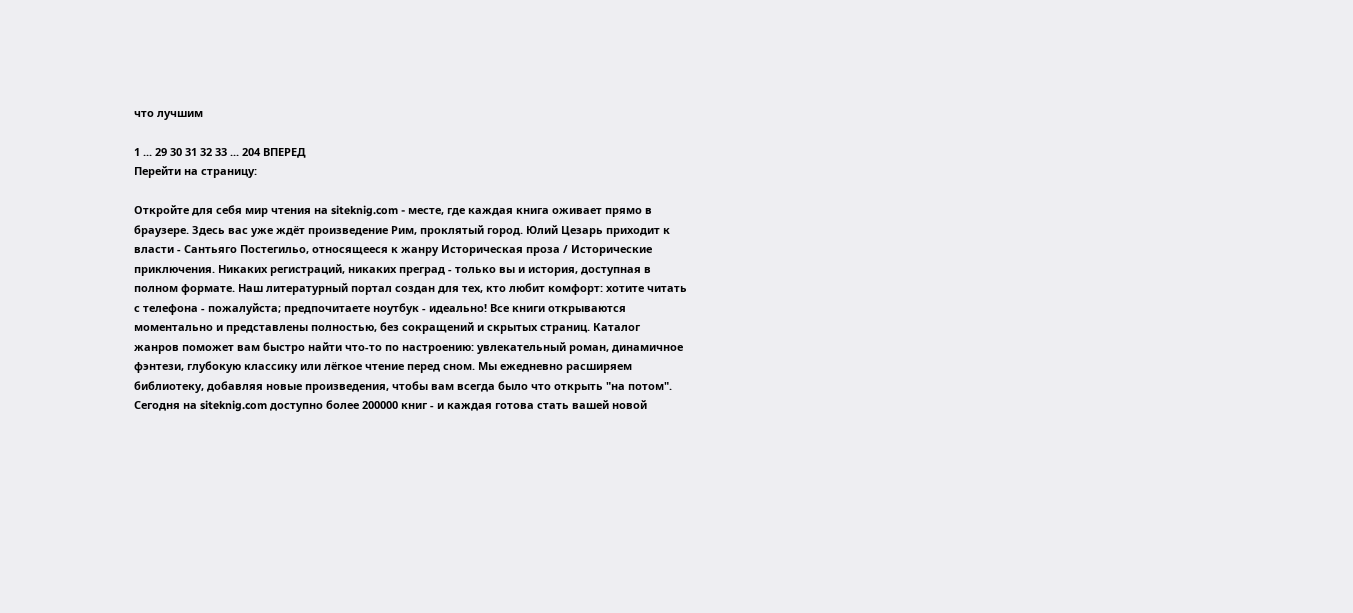что лучшим

1 ... 29 30 31 32 33 ... 204 ВПЕРЕД
Перейти на страницу:

Откройте для себя мир чтения на siteknig.com - месте, где каждая книга оживает прямо в браузере. Здесь вас уже ждёт произведение Рим, проклятый город. Юлий Цезарь приходит к власти - Сантьяго Постегильо, относящееся к жанру Историческая проза / Исторические приключения. Никаких регистраций, никаких преград - только вы и история, доступная в полном формате. Наш литературный портал создан для тех, кто любит комфорт: хотите читать с телефона - пожалуйста; предпочитаете ноутбук - идеально! Все книги открываются моментально и представлены полностью, без сокращений и скрытых страниц. Каталог жанров поможет вам быстро найти что-то по настроению: увлекательный роман, динамичное фэнтези, глубокую классику или лёгкое чтение перед сном. Мы ежедневно расширяем библиотеку, добавляя новые произведения, чтобы вам всегда было что открыть "на потом". Сегодня на siteknig.com доступно более 200000 книг - и каждая готова стать вашей новой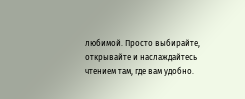любимой. Просто выбирайте, открывайте и наслаждайтесь чтением там, где вам удобно.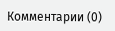Комментарии (0)